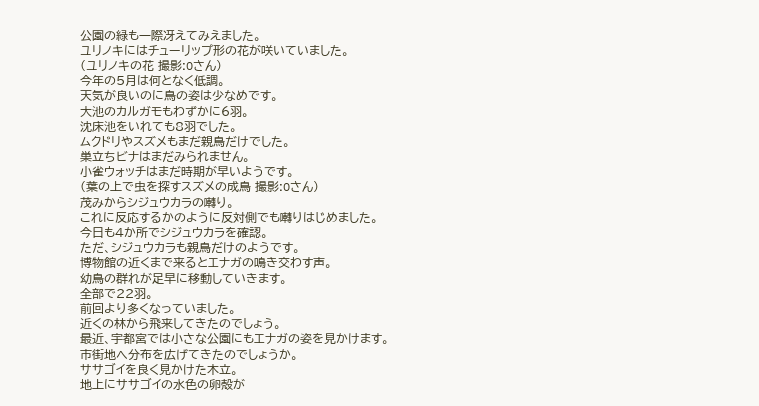公園の緑も一際冴えてみえました。
ユリノキにはチューリップ形の花が咲いていました。
(ユリノキの花 撮影:Oさん)
今年の5月は何となく低調。
天気が良いのに鳥の姿は少なめです。
大池のカルガモもわずかに6羽。
沈床池をいれても8羽でした。
ムクドリやスズメもまだ親鳥だけでした。
巣立ちビナはまだみられません。
小雀ウォッチはまだ時期が早いようです。
(葉の上で虫を探すスズメの成鳥 撮影:Oさん)
茂みからシジュウカラの囀り。
これに反応するかのように反対側でも囀りはじめました。
今日も4か所でシジュウカラを確認。
ただ、シジュウカラも親鳥だけのようです。
博物館の近くまで来るとエナガの鳴き交わす声。
幼鳥の群れが足早に移動していきます。
全部で22羽。
前回より多くなっていました。
近くの林から飛来してきたのでしょう。
最近、宇都宮では小さな公園にもエナガの姿を見かけます。
市街地へ分布を広げてきたのでしょうか。
ササゴイを良く見かけた木立。
地上にササゴイの水色の卵殻が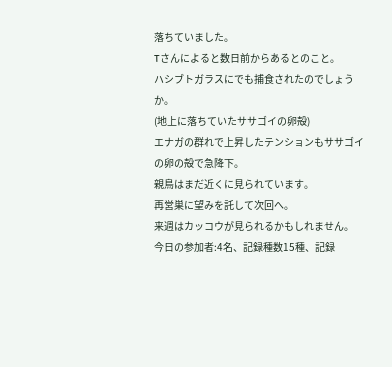落ちていました。
Tさんによると数日前からあるとのこと。
ハシブトガラスにでも捕食されたのでしょうか。
(地上に落ちていたササゴイの卵殻)
エナガの群れで上昇したテンションもササゴイの卵の殻で急降下。
親鳥はまだ近くに見られています。
再営巣に望みを託して次回へ。
来週はカッコウが見られるかもしれません。
今日の参加者:4名、記録種数15種、記録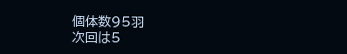個体数95羽
次回は5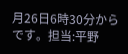月26日6時30分からです。担当:平野